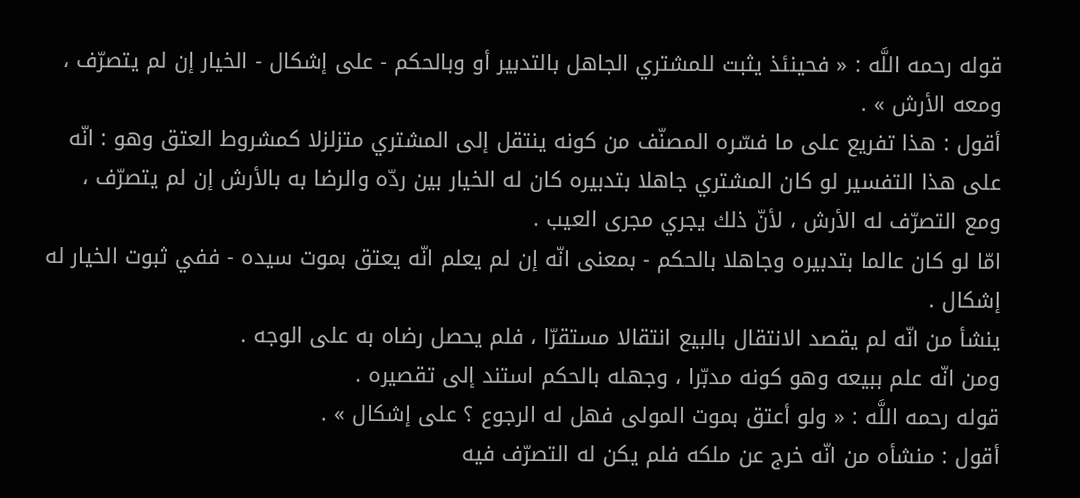قوله رحمه اللَّه : « فحينئذ يثبت للمشتري الجاهل بالتدبير أو وبالحكم - على إشكال - الخيار إن لم يتصرّف ، ومعه الأرش » .
أقول : هذا تفريع على ما فسّره المصنّف من كونه ينتقل إلى المشتري متزلزلا كمشروط العتق وهو : انّه على هذا التفسير لو كان المشتري جاهلا بتدبيره كان له الخيار بين ردّه والرضا به بالأرش إن لم يتصرّف ، ومع التصرّف له الأرش ، لأنّ ذلك يجري مجرى العيب .
امّا لو كان عالما بتدبيره وجاهلا بالحكم - بمعنى انّه إن لم يعلم انّه يعتق بموت سيده - ففي ثبوت الخيار له إشكال .
ينشأ من انّه لم يقصد الانتقال بالبيع انتقالا مستقرّا ، فلم يحصل رضاه به على الوجه .
ومن انّه علم ببيعه وهو كونه مدبّرا ، وجهله بالحكم استند إلى تقصيره .
قوله رحمه اللَّه : « ولو أعتق بموت المولى فهل له الرجوع ؟ على إشكال » .
أقول : منشأه من انّه خرج عن ملكه فلم يكن له التصرّف فيه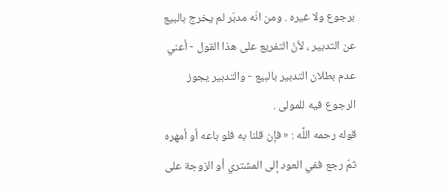برجوع ولا غيره . ومن انّه مدبّر لم يخرج بالبيع عن التدبير ، لأنّ التفريع على هذا القول - أعني عدم بطلان التدبير بالبيع - والتدبير يجوز الرجوع فيه للمولى .
قوله رحمه اللَّه : « فإن قلنا به فلو باعه أو أمهره ثمّ رجع ففي العود إلى المشتري أو الزوجة على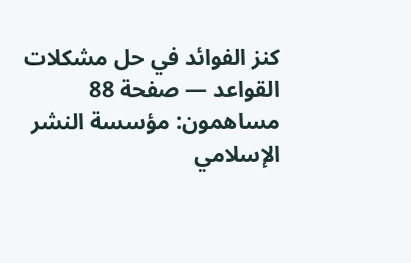كنز الفوائد في حل مشكلات القواعد — صفحة 88
مساهمون: مؤسسة النشر الإسلامي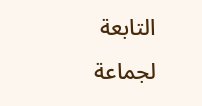التابعة لجماعة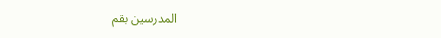المدرسين بقم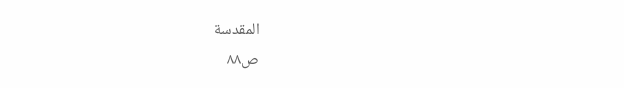المقدسة
ص٨٨